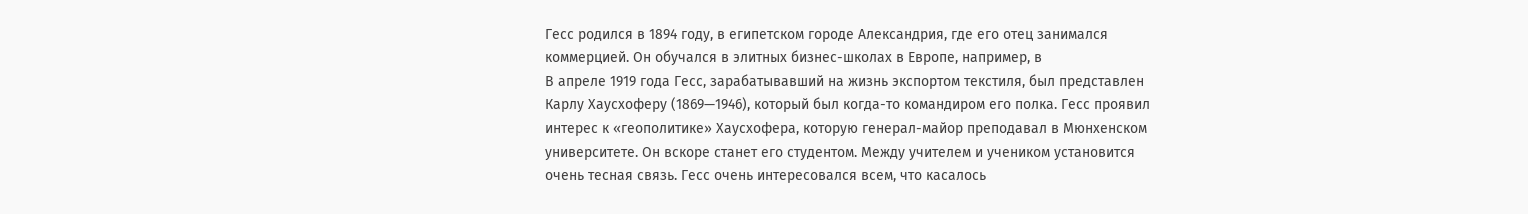Гесс родился в 1894 году, в египетском городе Александрия, где его отец занимался коммерцией. Он обучался в элитных бизнес-школах в Европе, например, в
В апреле 1919 года Гесс, зарабатывавший на жизнь экспортом текстиля, был представлен Карлу Хаусхоферу (1869—1946), который был когда-то командиром его полка. Гесс проявил интерес к «геополитике» Хаусхофера, которую генерал-майор преподавал в Мюнхенском университете. Он вскоре станет его студентом. Между учителем и учеником установится очень тесная связь. Гесс очень интересовался всем, что касалось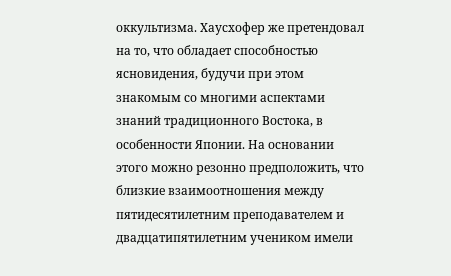оккультизма. Хаусхофер же претендовал на то, что обладает способностью ясновидения, будучи при этом знакомым со многими аспектами знаний традиционного Востока, в особенности Японии. На основании этого можно резонно предположить, что близкие взаимоотношения между пятидесятилетним преподавателем и двадцатипятилетним учеником имели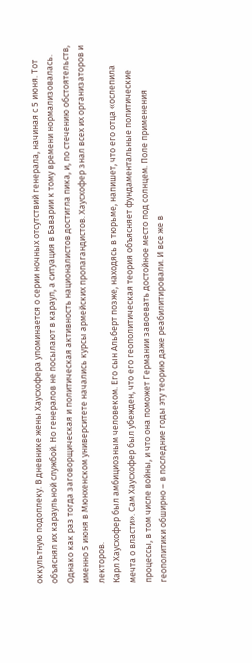оккультную подоплеку. В дневнике жены Хаусхофера упоминается о серии ночных отсутствий генерала, начиная с 5 июня. Тот объяснял их караульной службой. Но генералов не посылают в караул, а ситуация в Баварии к тому времени нормализовалась. Однако как раз тогда заговорщическая и политическая активность националистов достигла пика, и, по стечению обстоятельств, именно 5 июня в Мюнхенском университете начались курсы армейских пропагандистов. Хаусхофер знал всех их организаторов и лекторов.
Карл Хаусхофер был амбициозным человеком. Его сын Альберт позже, находясь в тюрьме, напишет, что его отца «ослепила мечта о власти». Сам Хаусхофер был убежден, что его геополитическая теория объясняет фундаментальные политические процессы, в том числе войны, и что она поможет Германии завоевать достойное место под солнцем. Поле применения геополитики обширно – в последние годы эту теорию даже реабилитировали. И все же в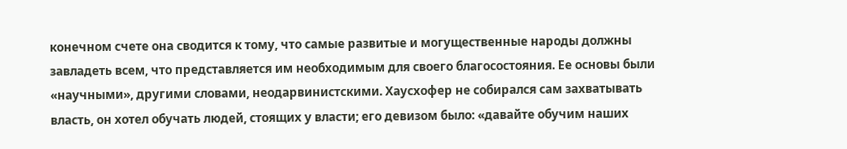конечном счете она сводится к тому, что самые развитые и могущественные народы должны завладеть всем, что представляется им необходимым для своего благосостояния. Ее основы были «научными», другими словами, неодарвинистскими. Хаусхофер не собирался сам захватывать власть, он хотел обучать людей, стоящих у власти; его девизом было: «давайте обучим наших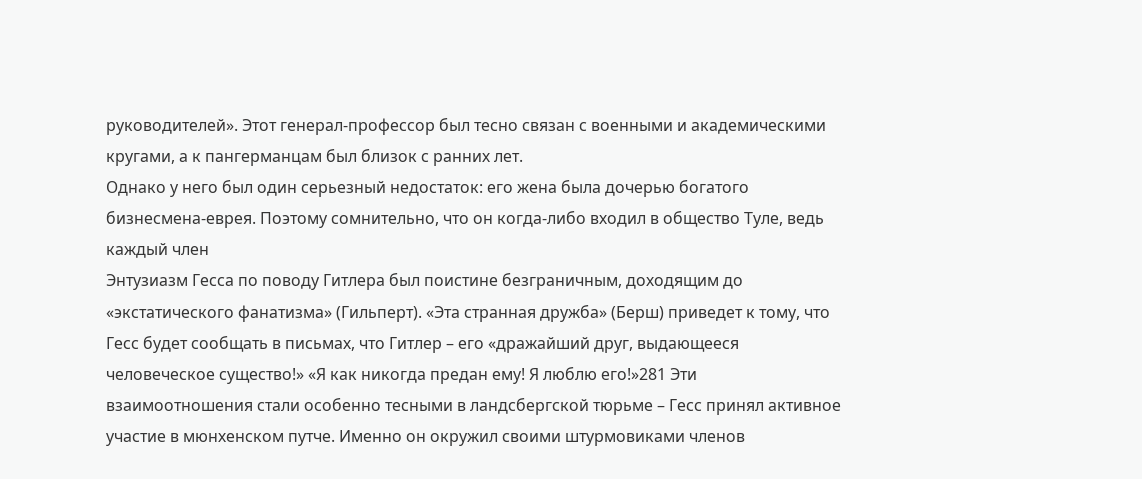руководителей». Этот генерал-профессор был тесно связан с военными и академическими кругами, а к пангерманцам был близок с ранних лет.
Однако у него был один серьезный недостаток: его жена была дочерью богатого бизнесмена-еврея. Поэтому сомнительно, что он когда-либо входил в общество Туле, ведь каждый член
Энтузиазм Гесса по поводу Гитлера был поистине безграничным, доходящим до «экстатического фанатизма» (Гильперт). «Эта странная дружба» (Берш) приведет к тому, что Гесс будет сообщать в письмах, что Гитлер – его «дражайший друг, выдающееся человеческое существо!» «Я как никогда предан ему! Я люблю его!»281 Эти взаимоотношения стали особенно тесными в ландсбергской тюрьме – Гесс принял активное участие в мюнхенском путче. Именно он окружил своими штурмовиками членов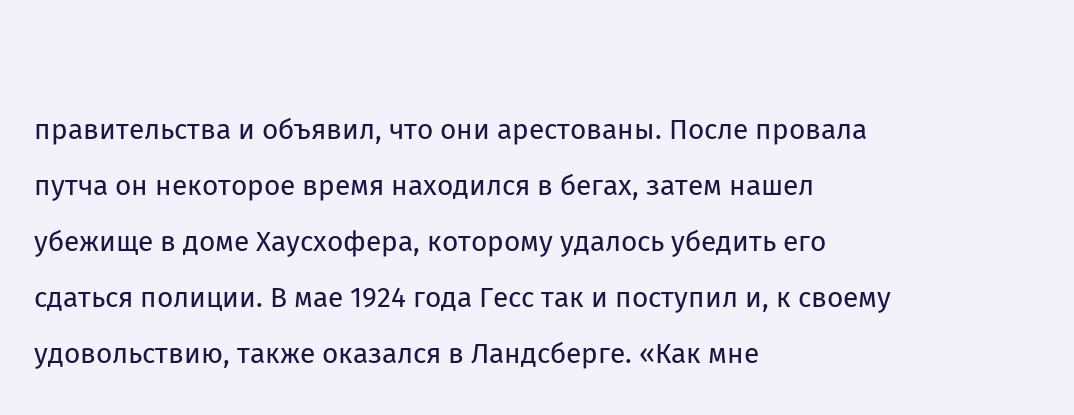правительства и объявил, что они арестованы. После провала путча он некоторое время находился в бегах, затем нашел убежище в доме Хаусхофера, которому удалось убедить его сдаться полиции. В мае 1924 года Гесс так и поступил и, к своему удовольствию, также оказался в Ландсберге. «Как мне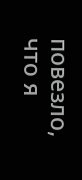повезло, что я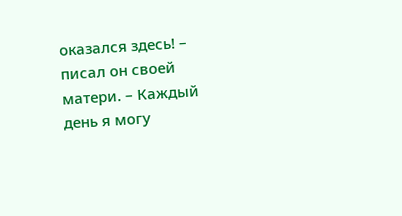оказался здесь! – писал он своей матери. – Каждый день я могу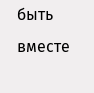быть вместе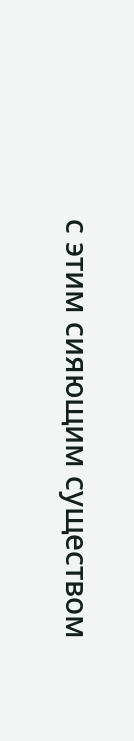с этим сияющим существом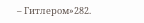– Гитлером»282.